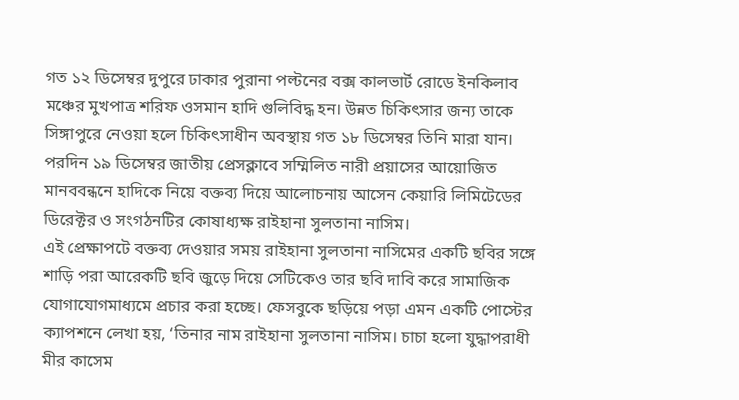গত ১২ ডিসেম্বর দুপুরে ঢাকার পুরানা পল্টনের বক্স কালভার্ট রোডে ইনকিলাব মঞ্চের মুখপাত্র শরিফ ওসমান হাদি গুলিবিদ্ধ হন। উন্নত চিকিৎসার জন্য তাকে সিঙ্গাপুরে নেওয়া হলে চিকিৎসাধীন অবস্থায় গত ১৮ ডিসেম্বর তিনি মারা যান। পরদিন ১৯ ডিসেম্বর জাতীয় প্রেসক্লাবে সম্মিলিত নারী প্রয়াসের আয়োজিত মানববন্ধনে হাদিকে নিয়ে বক্তব্য দিয়ে আলোচনায় আসেন কেয়ারি লিমিটেডের ডিরেক্টর ও সংগঠনটির কোষাধ্যক্ষ রাইহানা সুলতানা নাসিম।
এই প্রেক্ষাপটে বক্তব্য দেওয়ার সময় রাইহানা সুলতানা নাসিমের একটি ছবির সঙ্গে শাড়ি পরা আরেকটি ছবি জুড়ে দিয়ে সেটিকেও তার ছবি দাবি করে সামাজিক যোগাযোগমাধ্যমে প্রচার করা হচ্ছে। ফেসবুকে ছড়িয়ে পড়া এমন একটি পোস্টের ক্যাপশনে লেখা হয়, ‘তিনার নাম রাইহানা সুলতানা নাসিম। চাচা হলো যুদ্ধাপরাধী মীর কাসেম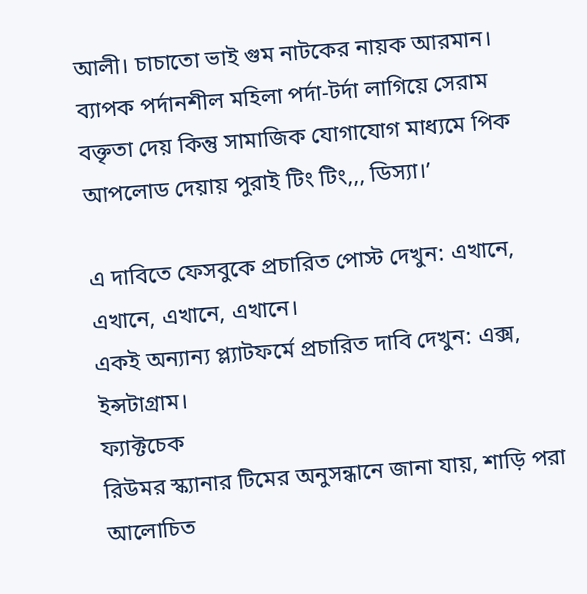আলী। চাচাতো ভাই গুম নাটকের নায়ক আরমান। ব্যাপক পর্দানশীল মহিলা পর্দা-টর্দা লাগিয়ে সেরাম বক্তৃতা দেয় কিন্তু সামাজিক যোগাযোগ মাধ্যমে পিক আপলোড দেয়ায় পুরাই টিং টিং,,, ডিস্যা।’

এ দাবিতে ফেসবুকে প্রচারিত পোস্ট দেখুন: এখানে, এখানে, এখানে, এখানে।
একই অন্যান্য প্ল্যাটফর্মে প্রচারিত দাবি দেখুন: এক্স, ইন্সটাগ্রাম।
ফ্যাক্টচেক
রিউমর স্ক্যানার টিমের অনুসন্ধানে জানা যায়, শাড়ি পরা আলোচিত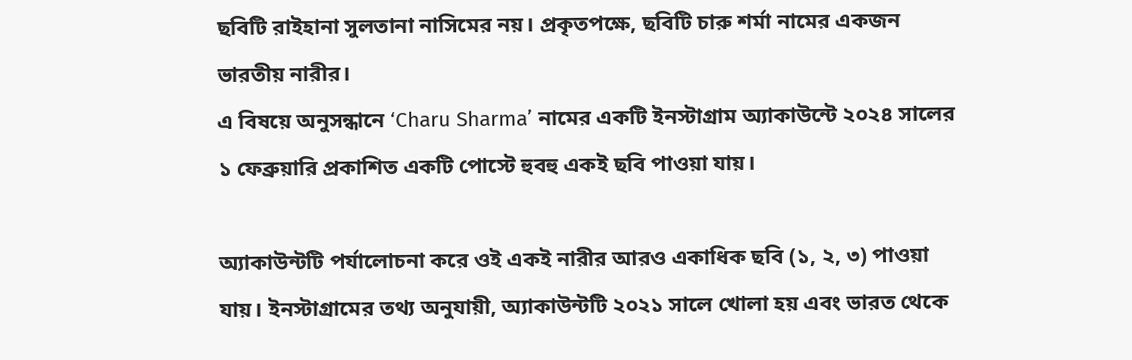ছবিটি রাইহানা সুলতানা নাসিমের নয়। প্রকৃতপক্ষে, ছবিটি চারু শর্মা নামের একজন ভারতীয় নারীর।
এ বিষয়ে অনুসন্ধানে ‘Charu Sharma’ নামের একটি ইনস্টাগ্রাম অ্যাকাউন্টে ২০২৪ সালের ১ ফেব্রুয়ারি প্রকাশিত একটি পোস্টে হুবহু একই ছবি পাওয়া যায়।

অ্যাকাউন্টটি পর্যালোচনা করে ওই একই নারীর আরও একাধিক ছবি (১, ২, ৩) পাওয়া যায়। ইনস্টাগ্রামের তথ্য অনুযায়ী, অ্যাকাউন্টটি ২০২১ সালে খোলা হয় এবং ভারত থেকে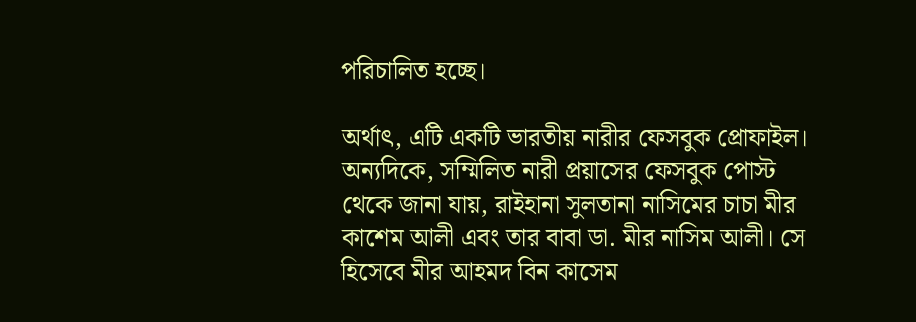পরিচালিত হচ্ছে।

অর্থাৎ, এটি একটি ভারতীয় নারীর ফেসবুক প্রোফাইল।
অন্যদিকে, সম্মিলিত নারী প্রয়াসের ফেসবুক পোস্ট থেকে জানা যায়, রাইহানা সুলতানা নাসিমের চাচা মীর কাশেম আলী এবং তার বাবা ডা. মীর নাসিম আলী। সে হিসেবে মীর আহমদ বিন কাসেম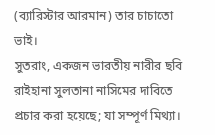(ব্যারিস্টার আরমান) তার চাচাতো ভাই।
সুতরাং, একজন ভারতীয় নারীর ছবি রাইহানা সুলতানা নাসিমের দাবিতে প্রচার করা হয়েছে; যা সম্পূর্ণ মিথ্যা।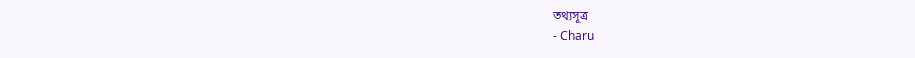তথ্যসূত্র
- Charu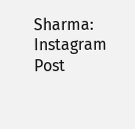Sharma: Instagram Post